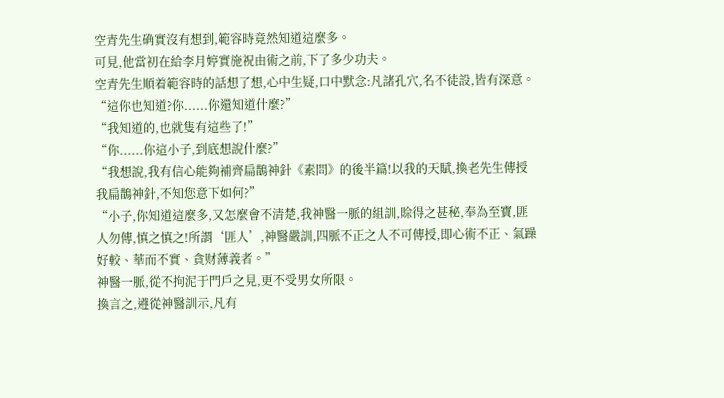空青先生确實沒有想到,範容時竟然知道這麼多。
可見,他當初在給李月婷實施祝由術之前,下了多少功夫。
空青先生順着範容時的話想了想,心中生疑,口中默念:凡諸孔穴,名不徒設,皆有深意。
“這你也知道?你......你還知道什麼?”
“我知道的,也就隻有這些了!”
“你......你這小子,到底想說什麼?”
“我想說,我有信心能夠補齊扁鵲神針《素問》的後半篇!以我的天賦,換老先生傳授我扁鵲神針,不知您意下如何?”
“小子,你知道這麼多,又怎麼會不清楚,我神醫一脈的組訓,賒得之甚秘,奉為至寶,匪人勿傳,慎之慎之!所謂‘匪人’,神醫嚴訓,四脈不正之人不可傳授,即心術不正、氣躁好較、華而不實、貪财薄義者。”
神醫一脈,從不拘泥于門戶之見,更不受男女所限。
換言之,遵從神醫訓示,凡有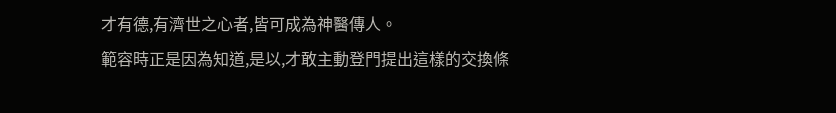才有德,有濟世之心者,皆可成為神醫傳人。
範容時正是因為知道,是以,才敢主動登門提出這樣的交換條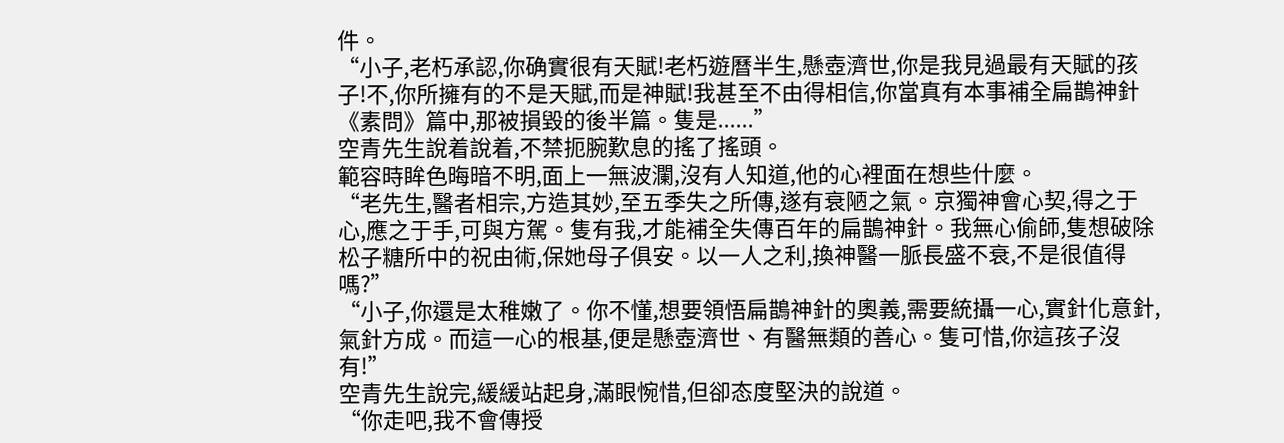件。
“小子,老朽承認,你确實很有天賦!老朽遊曆半生,懸壺濟世,你是我見過最有天賦的孩子!不,你所擁有的不是天賦,而是神賦!我甚至不由得相信,你當真有本事補全扁鵲神針《素問》篇中,那被損毀的後半篇。隻是......”
空青先生說着說着,不禁扼腕歎息的搖了搖頭。
範容時眸色晦暗不明,面上一無波瀾,沒有人知道,他的心裡面在想些什麼。
“老先生,醫者相宗,方造其妙,至五季失之所傳,遂有衰陋之氣。京獨神會心契,得之于心,應之于手,可與方駕。隻有我,才能補全失傳百年的扁鵲神針。我無心偷師,隻想破除松子糖所中的祝由術,保她母子俱安。以一人之利,換神醫一脈長盛不衰,不是很值得嗎?”
“小子,你還是太稚嫩了。你不懂,想要領悟扁鵲神針的奧義,需要統攝一心,實針化意針,氣針方成。而這一心的根基,便是懸壺濟世、有醫無類的善心。隻可惜,你這孩子沒有!”
空青先生說完,緩緩站起身,滿眼惋惜,但卻态度堅決的說道。
“你走吧,我不會傳授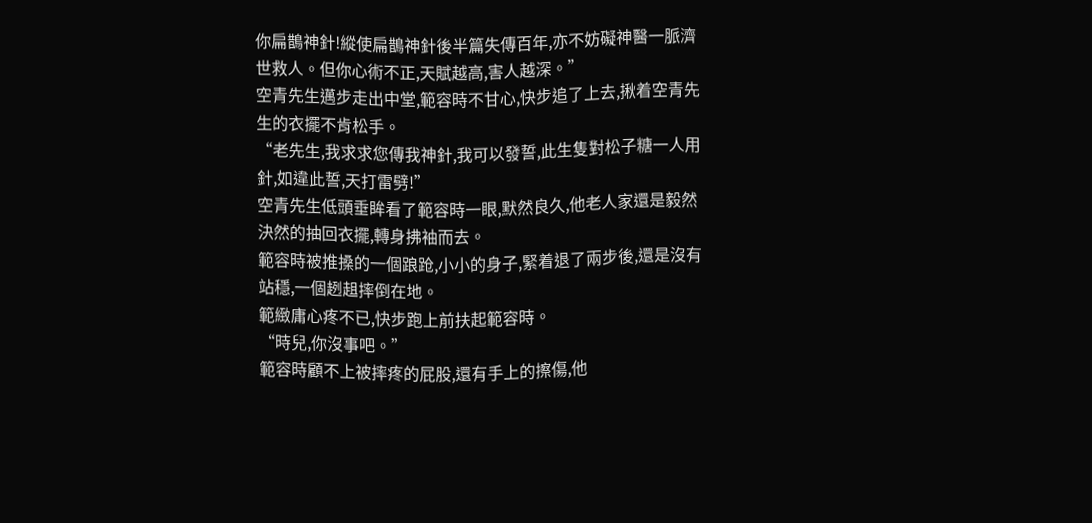你扁鵲神針!縱使扁鵲神針後半篇失傳百年,亦不妨礙神醫一脈濟世救人。但你心術不正,天賦越高,害人越深。”
空青先生邁步走出中堂,範容時不甘心,快步追了上去,揪着空青先生的衣擺不肯松手。
“老先生,我求求您傳我神針,我可以發誓,此生隻對松子糖一人用針,如違此誓,天打雷劈!”
空青先生低頭垂眸看了範容時一眼,默然良久,他老人家還是毅然決然的抽回衣擺,轉身拂袖而去。
範容時被推搡的一個踉跄,小小的身子,緊着退了兩步後,還是沒有站穩,一個趔趄摔倒在地。
範緻庸心疼不已,快步跑上前扶起範容時。
“時兒,你沒事吧。”
範容時顧不上被摔疼的屁股,還有手上的擦傷,他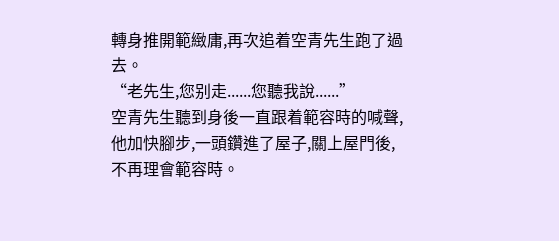轉身推開範緻庸,再次追着空青先生跑了過去。
“老先生,您别走......您聽我說......”
空青先生聽到身後一直跟着範容時的喊聲,他加快腳步,一頭鑽進了屋子,關上屋門後,不再理會範容時。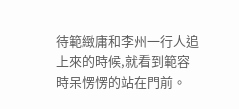待範緻庸和李州一行人追上來的時候,就看到範容時呆愣愣的站在門前。